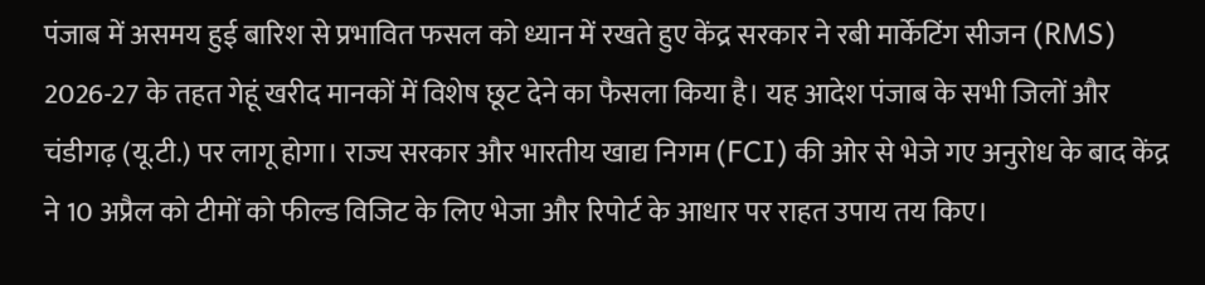पंजाब में असमय हुई बारिश से प्रभावित फसल को ध्यान में रखते हुए केंद्र सरकार ने रबी मार्केटिंग सीजन (RMS) 2026-27 के तहत गेहूं खरीद मानकों में विशेष छूट देने का फैसला किया है। यह आदेश पंजाब के सभी जिलों और चंडीगढ़ (यू.टी.) पर लागू होगा। राज्य सरकार और भारतीय खाद्य निगम (FCI) की ओर से भेजे गए अनुरोध के बाद केंद्र ने 10 अप्रैल को टीमों को फील्ड विजिट के लिए भेजा और रिपोर्ट के आधार पर राहत उपाय तय किए।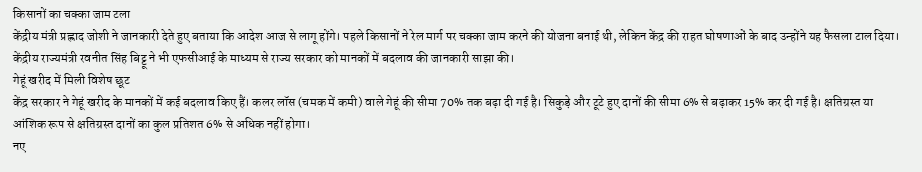किसानों का चक्का जाम टला
केंद्रीय मंत्री प्रह्लाद जोशी ने जानकारी देते हुए बताया कि आदेश आज से लागू होंगे। पहले किसानों ने रेल मार्ग पर चक्का जाम करने की योजना बनाई थी, लेकिन केंद्र की राहत घोषणाओं के बाद उन्होंने यह फैसला टाल दिया। केंद्रीय राज्यमंत्री रवनीत सिंह बिट्टू ने भी एफसीआई के माध्यम से राज्य सरकार को मानकों में बदलाव की जानकारी साझा की।
गेहूं खरीद में मिली विशेष छूट
केंद्र सरकार ने गेहूं खरीद के मानकों में कई बदलाव किए हैं। कलर लॉस (चमक में कमी) वाले गेहूं की सीमा 70% तक बढ़ा दी गई है। सिकुड़े और टूटे हुए दानों की सीमा 6% से बढ़ाकर 15% कर दी गई है। क्षतिग्रस्त या आंशिक रूप से क्षतिग्रस्त दानों का कुल प्रतिशत 6% से अधिक नहीं होगा।
नए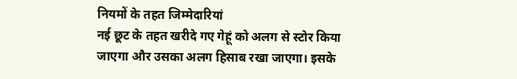नियमों के तहत जिम्मेदारियां
नई छूट के तहत खरीदे गए गेहूं को अलग से स्टोर किया जाएगा और उसका अलग हिसाब रखा जाएगा। इसके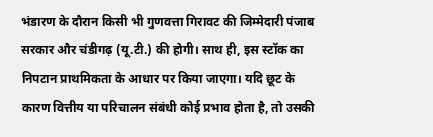भंडारण के दौरान किसी भी गुणवत्ता गिरावट की जिम्मेदारी पंजाब सरकार और चंडीगढ़ (यू.टी.) की होगी। साथ ही, इस स्टॉक का निपटान प्राथमिकता के आधार पर किया जाएगा। यदि छूट के कारण वित्तीय या परिचालन संबंधी कोई प्रभाव होता है, तो उसकी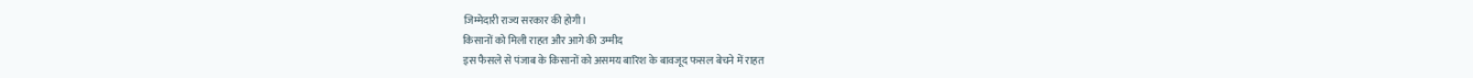जिम्मेदारी राज्य सरकार की होगी।
किसानों को मिली राहत और आगे की उम्मीद
इस फैसले से पंजाब के किसानों को असमय बारिश के बावजूद फसल बेचने में राहत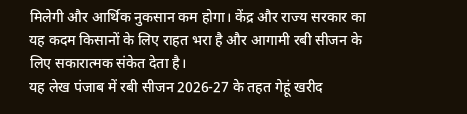मिलेगी और आर्थिक नुकसान कम होगा। केंद्र और राज्य सरकार का यह कदम किसानों के लिए राहत भरा है और आगामी रबी सीजन के लिए सकारात्मक संकेत देता है।
यह लेख पंजाब में रबी सीजन 2026-27 के तहत गेहूं खरीद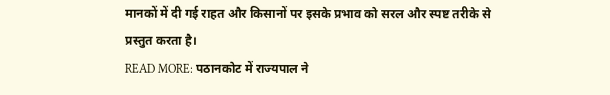मानकों में दी गई राहत और किसानों पर इसके प्रभाव को सरल और स्पष्ट तरीके से प्रस्तुत करता है।
READ MORE: पठानकोट में राज्यपाल ने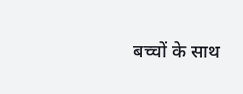बच्चों के साथ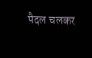पैदल चलकर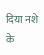दिया नशे के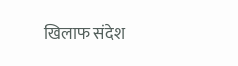खिलाफ संदेश